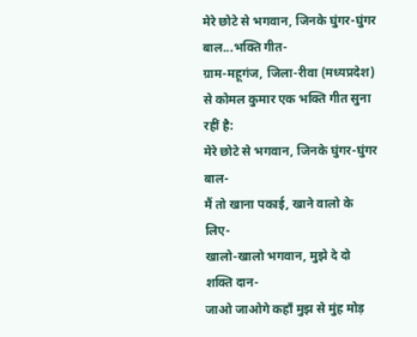मेरे छोटे से भगवान, जिनके घुंगर-घुंगर बाल...भक्ति गीत-
ग्राम-महूगंज, जिला-रीवा (मध्यप्रदेश) से कोमल कुमार एक भक्ति गीत सुना रहीं है:
मेरे छोटे से भगवान, जिनके घुंगर-घुंगर बाल-
मैं तो खाना पकाई, खाने वालो के लिए-
खालो-खालो भगवान, मुझे दे दो शक्ति दान-
जाओ जाओगे कहाँ मुझ से मुंह मोड़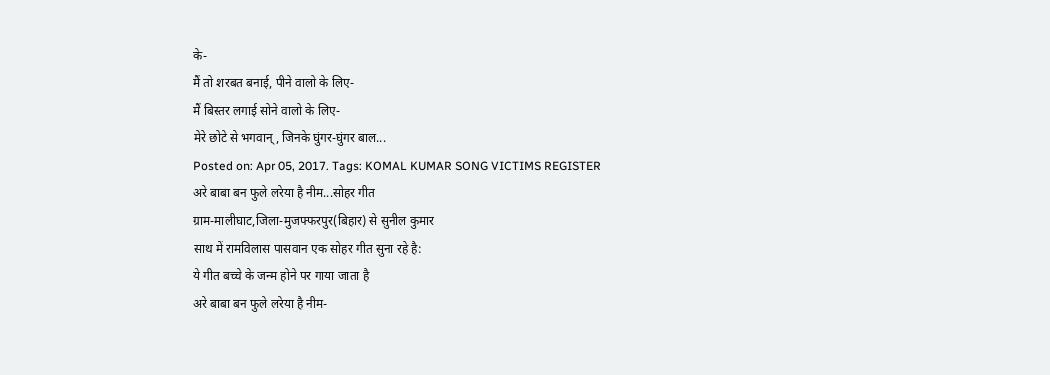के-
मैं तो शरबत बनाई, पीने वालो के लिए-
मैं बिस्तर लगाई सोने वालो के लिए-
मेरे छोटे से भगवान्, जिनके घुंगर-घुंगर बाल...
Posted on: Apr 05, 2017. Tags: KOMAL KUMAR SONG VICTIMS REGISTER
अरे बाबा बन फुले लरेया है नीम...सोहर गीत
ग्राम-मालीघाट,जिला-मुजफ्फरपुर(बिहार) से सुनील कुमार
साथ में रामविलास पासवान एक सोहर गीत सुना रहे है:
ये गीत बच्चे के जन्म होने पर गाया जाता है
अरे बाबा बन फुले लरेया है नीम-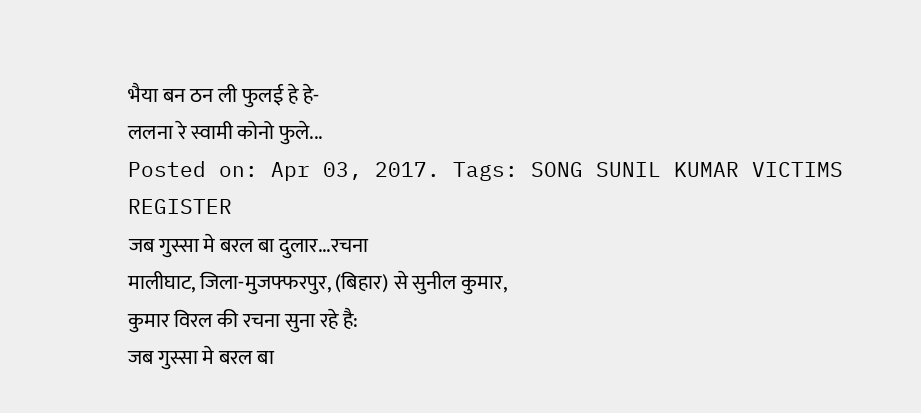भैया बन ठन ली फुलई हे हे-
ललना रे स्वामी कोनो फुले...
Posted on: Apr 03, 2017. Tags: SONG SUNIL KUMAR VICTIMS REGISTER
जब गुस्सा मे बरल बा दुलार...रचना
मालीघाट, जिला-मुजफ्फरपुर, (बिहार) से सुनील कुमार,
कुमार विरल की रचना सुना रहे है:
जब गुस्सा मे बरल बा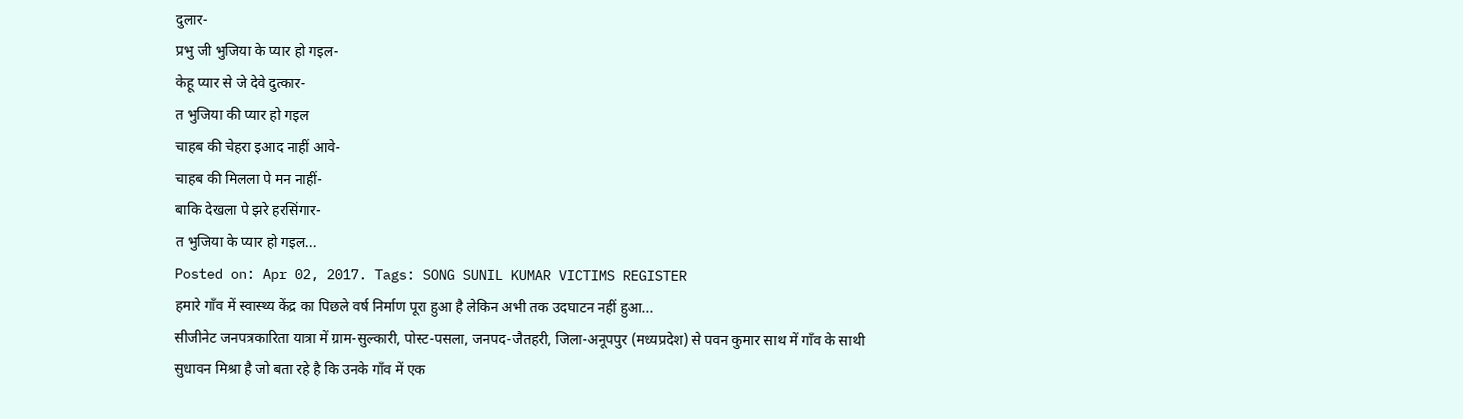दुलार-
प्रभु जी भुजिया के प्यार हो गइल-
केहू प्यार से जे देवे दुत्कार-
त भुजिया की प्यार हो गइल
चाहब की चेहरा इआद नाहीं आवे-
चाहब की मिलला पे मन नाहीं-
बाकि देखला पे झरे हरसिंगार-
त भुजिया के प्यार हो गइल...
Posted on: Apr 02, 2017. Tags: SONG SUNIL KUMAR VICTIMS REGISTER
हमारे गाँव में स्वास्थ्य केंद्र का पिछले वर्ष निर्माण पूरा हुआ है लेकिन अभी तक उदघाटन नहीं हुआ...
सीजीनेट जनपत्रकारिता यात्रा में ग्राम-सुल्कारी, पोस्ट-पसला, जनपद-जैतहरी, जिला-अनूपपुर (मध्यप्रदेश) से पवन कुमार साथ में गाँव के साथी सुधावन मिश्रा है जो बता रहे है कि उनके गाँव में एक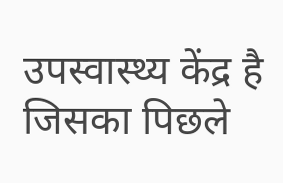उपस्वास्थ्य केंद्र है जिसका पिछले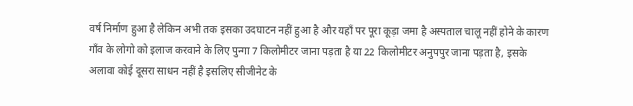वर्ष निर्माण हुआ है लेकिन अभी तक इसका उदघाटन नहीं हुआ है और यहाँ पर पूरा कूड़ा जमा है अस्पताल चालू नहीं होने के कारण गाँव के लोगो को इलाज करवाने के लिए पुन्गा 7 किलोमीटर जाना पड़ता है या 22 किलोमीटर अनुपपुर जाना पड़ता है, इसके अलावा कोई दूसरा साधन नहीं है इसलिए सीजीनेट के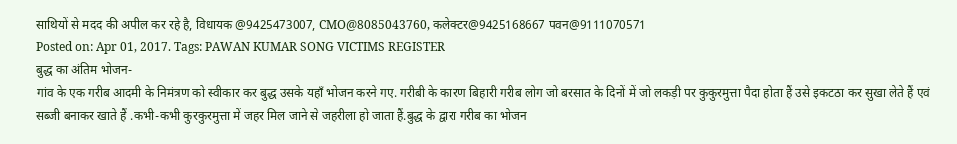साथियों से मदद की अपील कर रहे है, विधायक @9425473007, CMO@8085043760, कलेक्टर@9425168667 पवन@9111070571
Posted on: Apr 01, 2017. Tags: PAWAN KUMAR SONG VICTIMS REGISTER
बुद्ध का अंतिम भोजन-
गांव के एक गरीब आदमी के निमंत्रण को स्वीकार कर बुद्ध उसके यहाँ भोजन करने गए. गरीबी के कारण बिहारी गरीब लोग जो बरसात के दिनों में जो लकड़ी पर कुकुरमुत्ता पैदा होता हैं उसे इकटठा कर सुखा लेते हैं एवं सब्जी बनाकर खाते हैं .कभी-कभी कुरकुरमुत्ता में जहर मिल जाने से जहरीला हो जाता हैं.बुद्ध के द्वारा गरीब का भोजन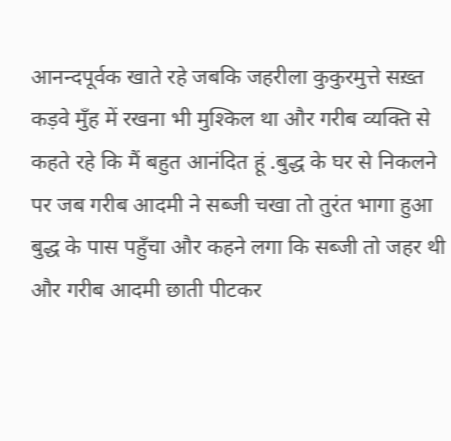आनन्दपूर्वक खाते रहे जबकि जहरीला कुकुरमुत्ते सख़्त कड़वे मुँह में रखना भी मुश्किल था और गरीब व्यक्ति से कहते रहे कि मैं बहुत आनंदित हूं .बुद्ध के घर से निकलने पर जब गरीब आदमी ने सब्जी चखा तो तुरंत भागा हुआ बुद्ध के पास पहुँचा और कहने लगा कि सब्जी तो जहर थी और गरीब आदमी छाती पीटकर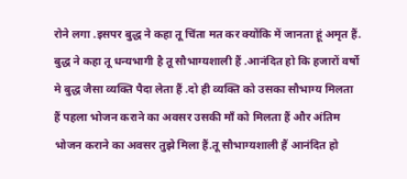रोने लगा .इसपर बुद्ध ने कहा तू चिंता मत कर क्योंकि में जानता हूं अमृत हैं. बुद्ध ने कहा तू धन्यभागी है तू सौभाग्यशाली हैं .आनंदित हो कि हजारों वर्षो मे बुद्ध जैसा व्यक्ति पैदा लेता हैं .दो ही व्यक्ति को उसका सौभाग्य मिलता हैं पहला भोजन कराने का अवसर उसकी माँ को मिलता हैं और अंतिम भोजन कराने का अवसर तुझे मिला हैं.तू सौभाग्यशाली हैं आनंदित हो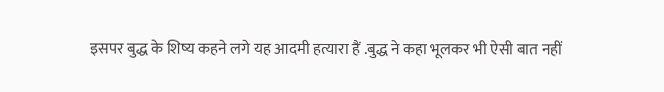इसपर बुद्ध के शिष्य कहने लगे यह आदमी हत्यारा हैं .बुद्ध ने कहा भूलकर भी ऐसी बात नहीं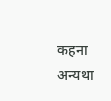कहना अन्यथा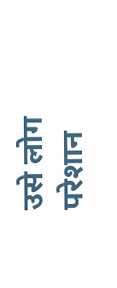उसे लोग परेशान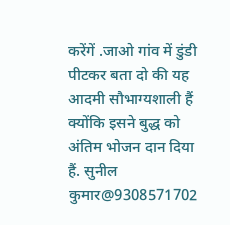करेंगें .जाओ गांव में डुंडी पीटकर बता दो की यह आदमी सौभाग्यशाली हैं क्योंकि इसने बुद्ध को अंतिम भोजन दान दिया हैं. सुनील कुमार@9308571702